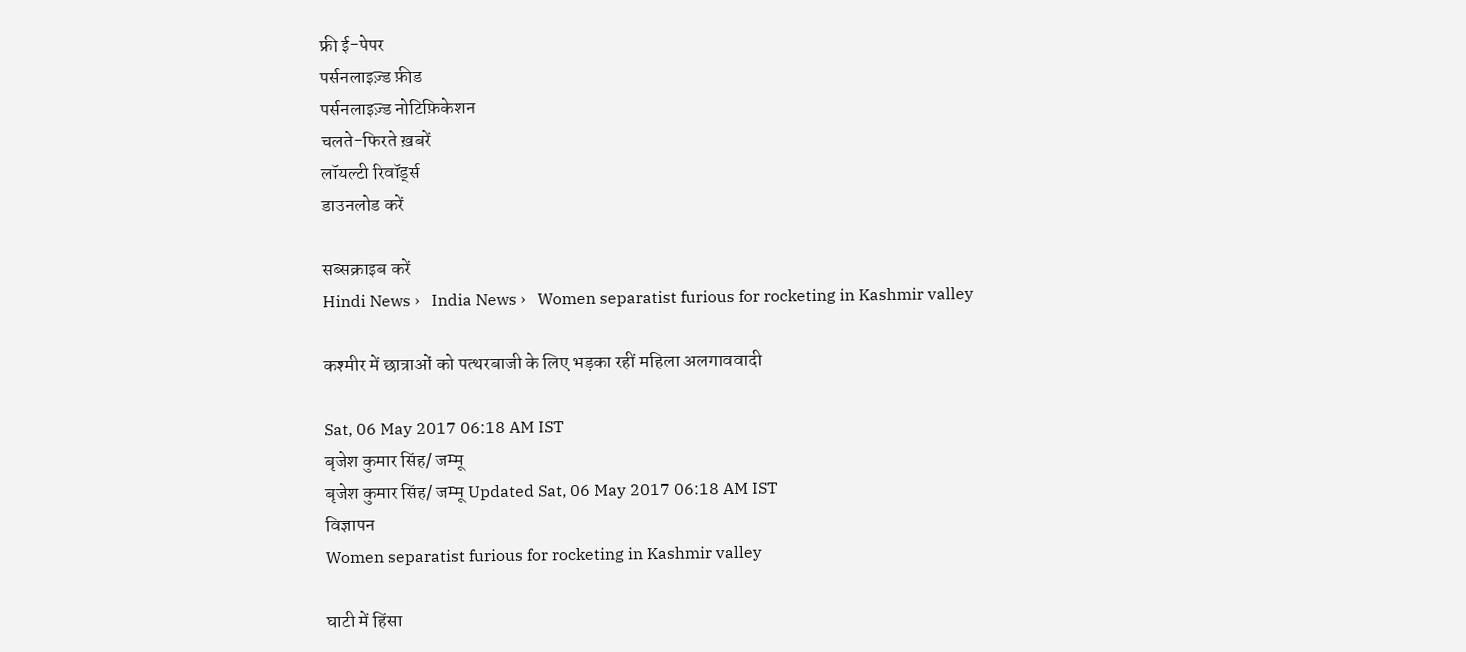फ्री ई-पेपर
पर्सनलाइज़्ड फ़ीड
पर्सनलाइज़्ड नोटिफ़िकेशन
चलते-फिरते ख़बरें
लॉयल्टी रिवॉर्ड्स
डाउनलोड करें

सब्सक्राइब करें
Hindi News ›   India News ›   Women separatist furious for rocketing in Kashmir valley

कश्मीर में छात्राओं को पत्थरबाजी के लिए भड़का रहीं महिला अलगाववादी

Sat, 06 May 2017 06:18 AM IST
बृजेश कुमार सिंह/ जम्मू
बृजेश कुमार सिंह/ जम्मू Updated Sat, 06 May 2017 06:18 AM IST
विज्ञापन
Women separatist furious for rocketing in Kashmir valley

घाटी में हिंसा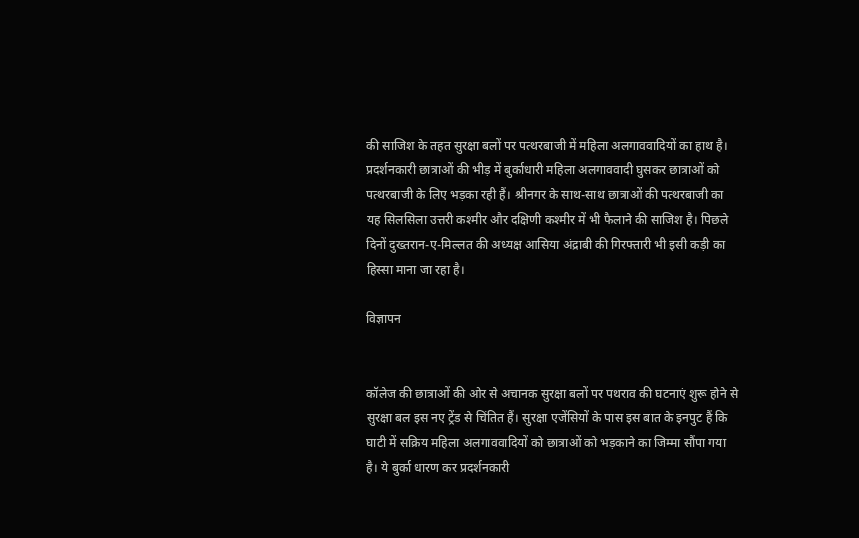की साजिश के तहत सुरक्षा बलों पर पत्थरबाजी में महिला अलगाववादियों का हाथ है। प्रदर्शनकारी छात्राओं की भीड़ में बुर्काधारी महिला अलगाववादी घुसकर छात्राओं को पत्थरबाजी के लिए भड़का रही हैं। श्रीनगर के साथ-साथ छात्राओं की पत्थरबाजी का यह सिलसिला उत्तरी कश्मीर और दक्षिणी कश्मीर में भी फैलाने की साजिश है। पिछले दिनों दुख्तरान-ए-मिल्लत की अध्यक्ष आसिया अंद्राबी की गिरफ्तारी भी इसी कड़ी का हिस्सा माना जा रहा है।

विज्ञापन


कॉलेज की छात्राओं की ओर से अचानक सुरक्षा बलों पर पथराव की घटनाएं शुरू होने से सुरक्षा बल इस नए ट्रेंड से चिंतित हैं। सुरक्षा एजेंसियों के पास इस बात के इनपुट हैं कि घाटी में सक्रिय महिला अलगाववादियों को छात्राओं को भड़काने का जिम्मा सौंपा गया है। ये बुर्का धारण कर प्रदर्शनकारी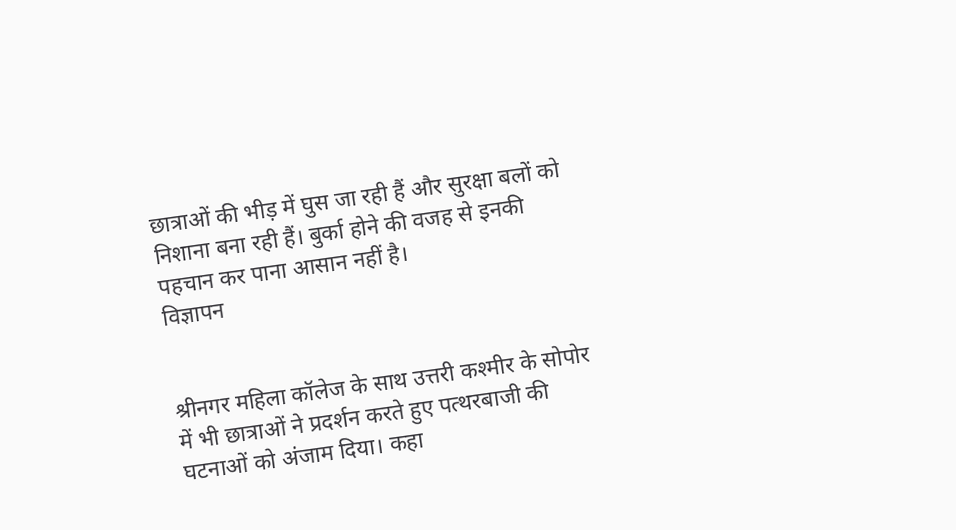छात्राओं की भीड़ में घुस जा रही हैं और सुरक्षा बलों को निशाना बना रही हैं। बुर्का होने की वजह से इनकी पहचान कर पाना आसान नहीं है।
विज्ञापन


श्रीनगर महिला कॉलेज के साथ उत्तरी कश्मीर के सोपोर में भी छात्राओं ने प्रदर्शन करते हुए पत्थरबाजी की घटनाओं को अंजाम दिया। कहा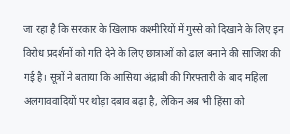जा रहा है कि सरकार के खिलाफ कश्मीरियों में गुस्से को दिखाने के लिए इन विरोध प्रदर्शनों को गति देने के लिए छात्राओं को ढाल बनाने की साजिश की गई है। सूत्रों ने बताया कि आसिया अंद्राबी की गिरफ्तारी के बाद महिला अलगाववादियों पर थोड़ा दबाव बढ़ा है, लेकिन अब भी हिंसा को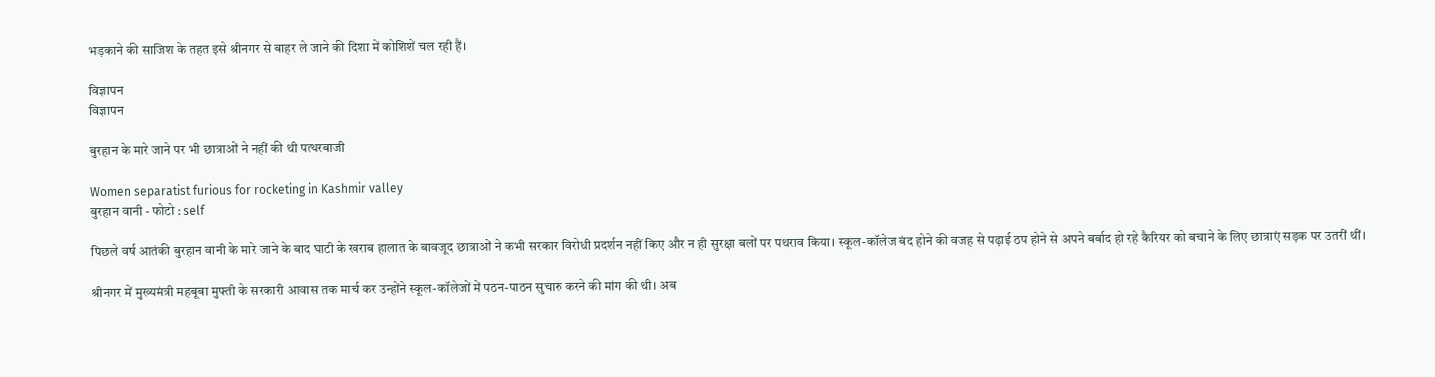भड़काने की साजिश के तहत इसे श्रीनगर से बाहर ले जाने की दिशा में कोशिशें चल रही हैं।

विज्ञापन
विज्ञापन

बुरहान के मारे जाने पर भी छात्राओं ने नहीं की थी पत्थरबाजी

Women separatist furious for rocketing in Kashmir valley
बुरहान वानी - फोटो : self

पिछले वर्ष आतंकी बुरहान वानी के मारे जाने के बाद घाटी के खराब हालात के बावजूद छात्राओं ने कभी सरकार विरोधी प्रदर्शन नहीं किए और न ही सुरक्षा बलों पर पथराव किया। स्कूल-कॉलेज बंद होने की वजह से पढ़ाई ठप होने से अपने बर्बाद हो रहे कैरियर को बचाने के लिए छात्राएं सड़क पर उतरीं थीं।

श्रीनगर में मुख्यमंत्री महबूबा मुफ्ती के सरकारी आवास तक मार्च कर उन्होंने स्कूल-कॉलेजों में पठन-पाठन सुचारु करने की मांग की थी। अब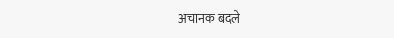अचानक बदले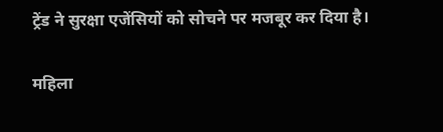ट्रेंड ने सुरक्षा एजेंसियों को सोचने पर मजबूर कर दिया है।

महिला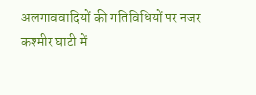अलगाववादियों की गतिविधियों पर नजर
कश्मीर घाटी में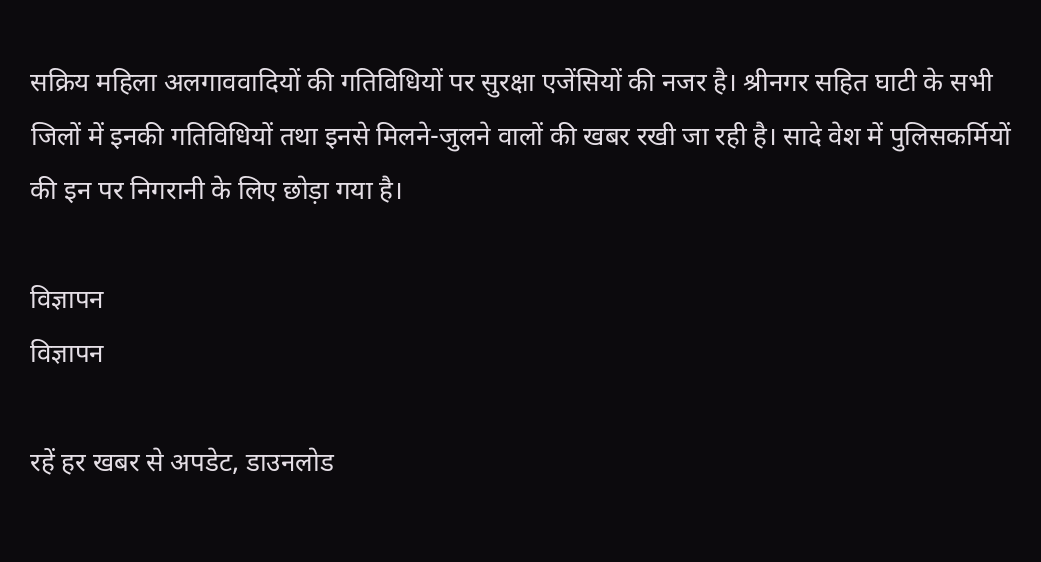सक्रिय महिला अलगाववादियों की गतिविधियों पर सुरक्षा एजेंसियों की नजर है। श्रीनगर सहित घाटी के सभी जिलों में इनकी गतिविधियों तथा इनसे मिलने-जुलने वालों की खबर रखी जा रही है। सादे वेश में पुलिसकर्मियों की इन पर निगरानी के लिए छोड़ा गया है।

विज्ञापन
विज्ञापन

रहें हर खबर से अपडेट, डाउनलोड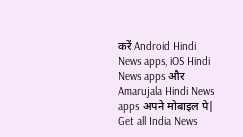करें Android Hindi News apps, iOS Hindi News apps और Amarujala Hindi News apps अपने मोबाइल पे|
Get all India News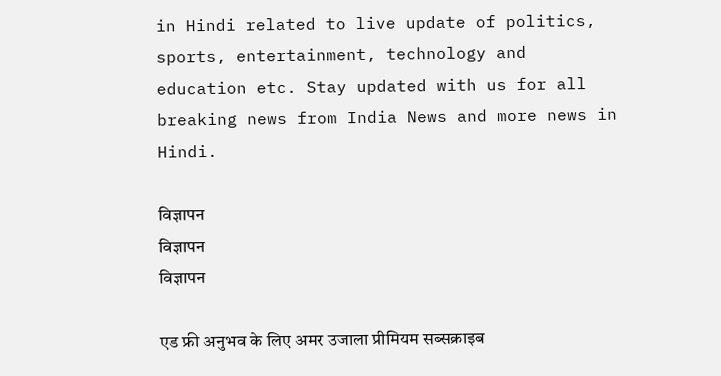in Hindi related to live update of politics, sports, entertainment, technology and education etc. Stay updated with us for all breaking news from India News and more news in Hindi.

विज्ञापन
विज्ञापन
विज्ञापन

एड फ्री अनुभव के लिए अमर उजाला प्रीमियम सब्सक्राइब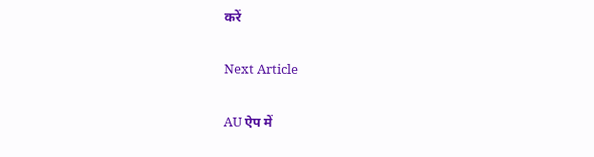करें

Next Article

AU ऐप में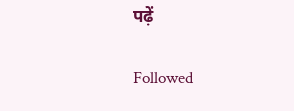पढ़ें

Followed